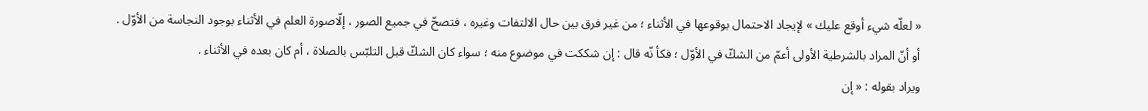« لعلّه شيء أوقع عليك » لإيجاد الاحتمال بوقوعها في الأثناء ؛ من غير فرق بين حال الالتفات وغيره ، فتصحّ في جميع الصور ، إلّاصورة العلم في الأثناء بوجود النجاسة من الأوّل .
أو أنّ المراد بالشرطية الأولى أعمّ من الشكّ في الأوّل ؛ فكأ نّه قال : إن شككت في موضوع منه ؛ سواء كان الشكّ قبل التلبّس بالصلاة ، أم كان بعده في الأثناء .
ويراد بقوله : « إن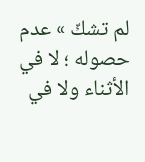لم تشكّ » عدم حصوله ؛ لا في الأثناء ولا في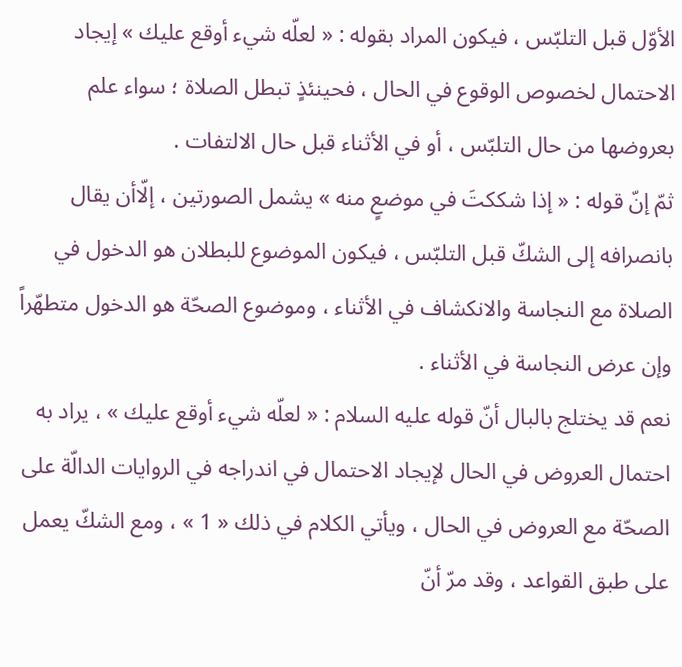الأوّل قبل التلبّس ، فيكون المراد بقوله : « لعلّه شيء أوقع عليك » إيجاد الاحتمال لخصوص الوقوع في الحال ، فحينئذٍ تبطل الصلاة ؛ سواء علم بعروضها من حال التلبّس ، أو في الأثناء قبل حال الالتفات .
ثمّ إنّ قوله : « إذا شككتَ في موضعٍ منه » يشمل الصورتين ، إلّاأن يقال بانصرافه إلى الشكّ قبل التلبّس ، فيكون الموضوع للبطلان هو الدخول في الصلاة مع النجاسة والانكشاف في الأثناء ، وموضوع الصحّة هو الدخول متطهّراً وإن عرض النجاسة في الأثناء .
نعم قد يختلج بالبال أنّ قوله عليه السلام : « لعلّه شيء أوقع عليك » ، يراد به احتمال العروض في الحال لإيجاد الاحتمال في اندراجه في الروايات الدالّة على الصحّة مع العروض في الحال ، ويأتي الكلام في ذلك « 1 » ، ومع الشكّ يعمل على طبق القواعد ، وقد مرّ أنّ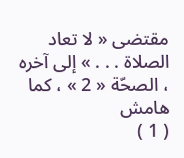مقتضى « لا تعاد الصلاة . . . » إلى آخره ، الصحّة « 2 » ، كما
هامش
( 1 )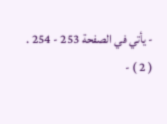- يأتي في الصفحة 253 - 254 .
( 2 ) -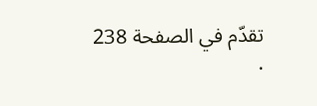تقدّم في الصفحة 238 .